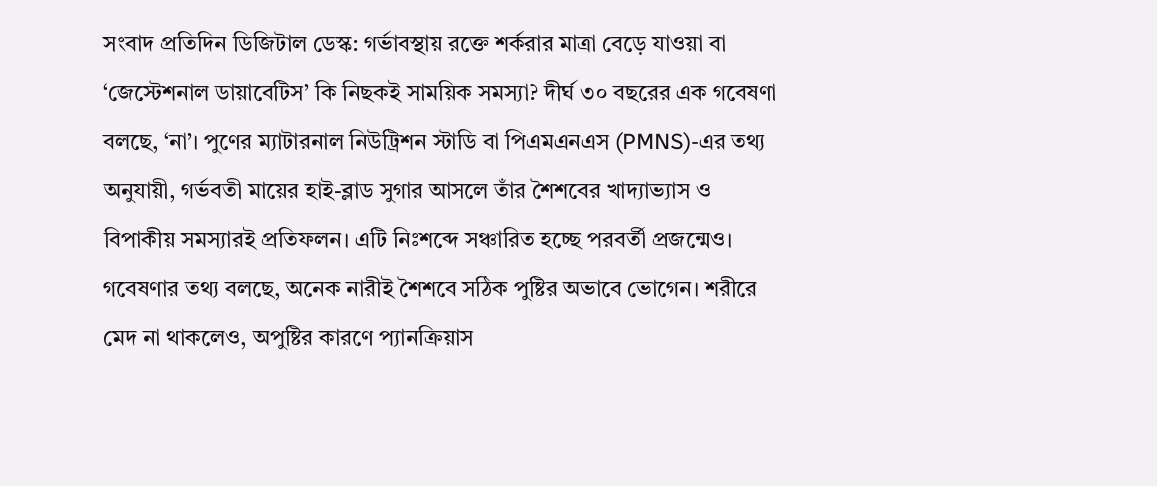সংবাদ প্রতিদিন ডিজিটাল ডেস্ক: গর্ভাবস্থায় রক্তে শর্করার মাত্রা বেড়ে যাওয়া বা ‘জেস্টেশনাল ডায়াবেটিস’ কি নিছকই সাময়িক সমস্যা? দীর্ঘ ৩০ বছরের এক গবেষণা বলছে, ‘না’। পুণের ম্যাটারনাল নিউট্রিশন স্টাডি বা পিএমএনএস (PMNS)-এর তথ্য অনুযায়ী, গর্ভবতী মায়ের হাই-ব্লাড সুগার আসলে তাঁর শৈশবের খাদ্যাভ্যাস ও বিপাকীয় সমস্যারই প্রতিফলন। এটি নিঃশব্দে সঞ্চারিত হচ্ছে পরবর্তী প্রজন্মেও।
গবেষণার তথ্য বলছে, অনেক নারীই শৈশবে সঠিক পুষ্টির অভাবে ভোগেন। শরীরে মেদ না থাকলেও, অপুষ্টির কারণে প্যানক্রিয়াস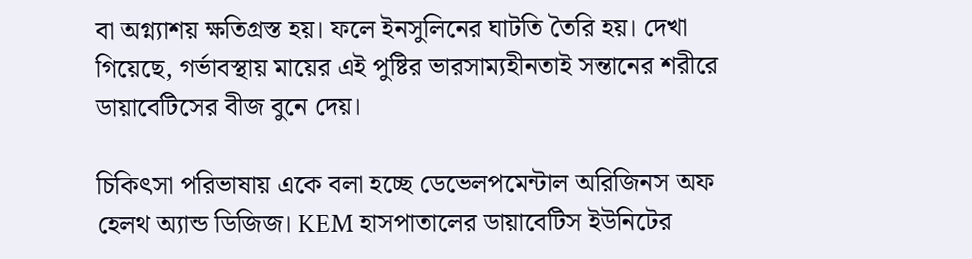বা অগ্ন্যাশয় ক্ষতিগ্রস্ত হয়। ফলে ইনসুলিনের ঘাটতি তৈরি হয়। দেখা গিয়েছে, গর্ভাবস্থায় মায়ের এই পুষ্টির ভারসাম্যহীনতাই সন্তানের শরীরে ডায়াবেটিসের বীজ বুনে দেয়।

চিকিৎসা পরিভাষায় একে বলা হচ্ছে ডেভেলপমেন্টাল অরিজিনস অফ হেলথ অ্যান্ড ডিজিজ। KEM হাসপাতালের ডায়াবেটিস ইউনিটের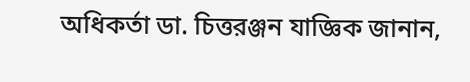অধিকর্তা ডা. চিত্তরঞ্জন যাজ্ঞিক জানান,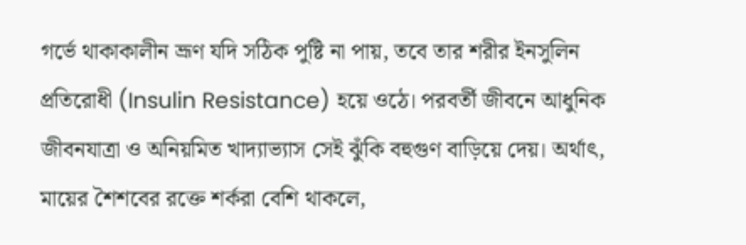গর্ভে থাকাকালীন ভ্রূণ যদি সঠিক পুষ্টি না পায়, তবে তার শরীর ইনসুলিন প্রতিরোধী (Insulin Resistance) হয়ে ওঠে। পরবর্তী জীবনে আধুনিক জীবনযাত্রা ও অনিয়মিত খাদ্যাভ্যাস সেই ঝুঁকি বহুগুণ বাড়িয়ে দেয়। অর্থাৎ, মায়ের শৈশবের রক্তে শর্করা বেশি থাকলে,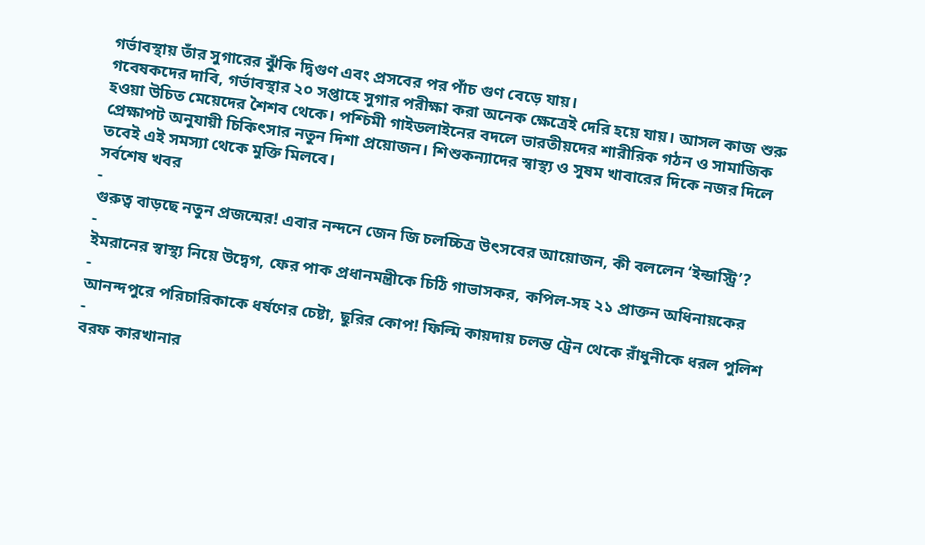গর্ভাবস্থায় তাঁর সুগারের ঝুঁকি দ্বিগুণ এবং প্রসবের পর পাঁচ গুণ বেড়ে যায়।
গবেষকদের দাবি, গর্ভাবস্থার ২০ সপ্তাহে সুগার পরীক্ষা করা অনেক ক্ষেত্রেই দেরি হয়ে যায়। আসল কাজ শুরু হওয়া উচিত মেয়েদের শৈশব থেকে। পশ্চিমী গাইডলাইনের বদলে ভারতীয়দের শারীরিক গঠন ও সামাজিক প্রেক্ষাপট অনুযায়ী চিকিৎসার নতুন দিশা প্রয়োজন। শিশুকন্যাদের স্বাস্থ্য ও সুষম খাবারের দিকে নজর দিলে তবেই এই সমস্যা থেকে মুক্তি মিলবে।
সর্বশেষ খবর
-
গুরুত্ব বাড়ছে নতুন প্রজন্মের! এবার নন্দনে জেন জি চলচ্চিত্র উৎসবের আয়োজন, কী বললেন ‘ইন্ডাস্ট্রি’?
-
ইমরানের স্বাস্থ্য নিয়ে উদ্বেগ, ফের পাক প্রধানমন্ত্রীকে চিঠি গাভাসকর, কপিল-সহ ২১ প্রাক্তন অধিনায়কের
-
আনন্দপুরে পরিচারিকাকে ধর্ষণের চেষ্টা, ছুরির কোপ! ফিল্মি কায়দায় চলন্ত ট্রেন থেকে রাঁধুনীকে ধরল পুলিশ
-
বরফ কারখানার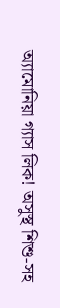অ্যামোনিয়া গ্যাস লিক! অসুস্থ শিশু-সহ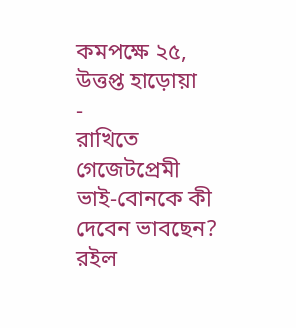কমপক্ষে ২৫, উত্তপ্ত হাড়োয়া
-
রাখিতে গেজেটপ্রেমী ভাই-বোনকে কী দেবেন ভাবছেন? রইল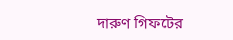দারুণ গিফটের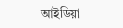আইডিয়া